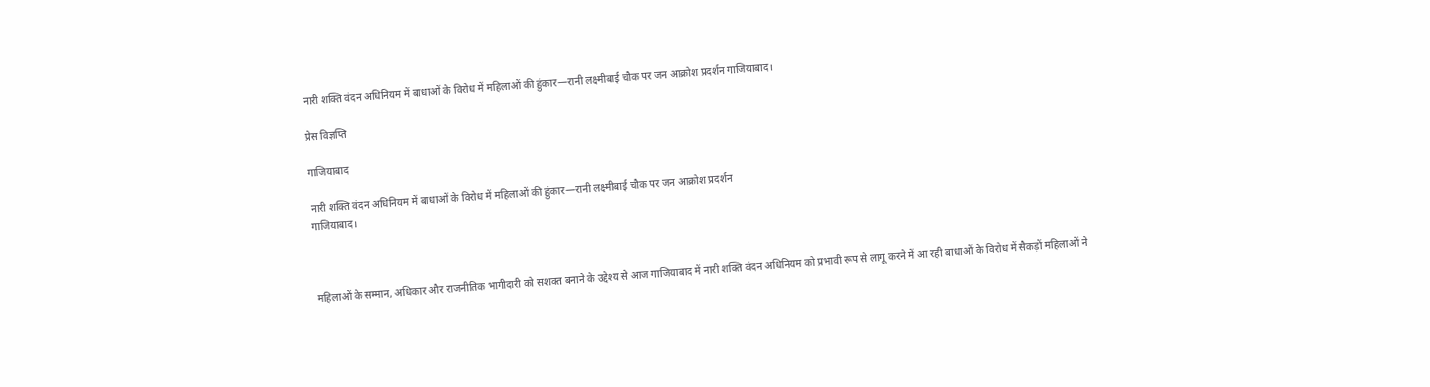नारी शक्ति वंदन अधिनियम में बाधाओं के विरोध में महिलाओं की हुंकार—रानी लक्ष्मीबाई चौक पर जन आक्रोश प्रदर्शन गाजियाबाद।

प्रेस विज्ञप्ति

गाजियाबाद

नारी शक्ति वंदन अधिनियम में बाधाओं के विरोध में महिलाओं की हुंकार—रानी लक्ष्मीबाई चौक पर जन आक्रोश प्रदर्शन
गाजियाबाद।



महिलाओं के सम्मान, अधिकार और राजनीतिक भागीदारी को सशक्त बनाने के उद्देश्य से आज गाजियाबाद में नारी शक्ति वंदन अधिनियम को प्रभावी रूप से लागू करने में आ रही बाधाओं के विरोध में सैकड़ों महिलाओं ने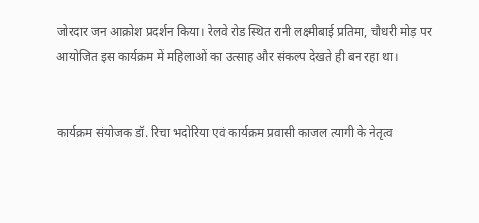जोरदार जन आक्रोश प्रदर्शन किया। रेलवे रोड स्थित रानी लक्ष्मीबाई प्रतिमा, चौधरी मोड़ पर आयोजित इस कार्यक्रम में महिलाओं का उत्साह और संकल्प देखते ही बन रहा था।


कार्यक्रम संयोजक डॉ. रिचा भदोरिया एवं कार्यक्रम प्रवासी काजल त्यागी के नेतृत्व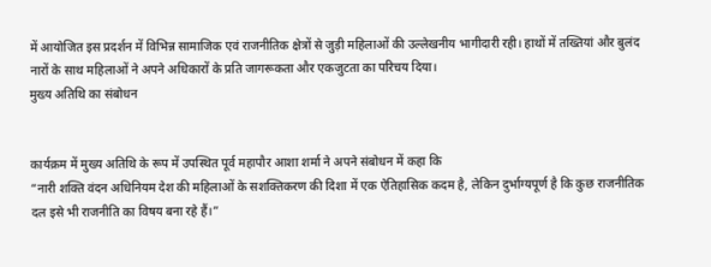में आयोजित इस प्रदर्शन में विभिन्न सामाजिक एवं राजनीतिक क्षेत्रों से जुड़ी महिलाओं की उल्लेखनीय भागीदारी रही। हाथों में तख्तियां और बुलंद नारों के साथ महिलाओं ने अपने अधिकारों के प्रति जागरूकता और एकजुटता का परिचय दिया।
मुख्य अतिथि का संबोधन


कार्यक्रम में मुख्य अतिथि के रूप में उपस्थित पूर्व महापौर आशा शर्मा ने अपने संबोधन में कहा कि
“नारी शक्ति वंदन अधिनियम देश की महिलाओं के सशक्तिकरण की दिशा में एक ऐतिहासिक कदम है, लेकिन दुर्भाग्यपूर्ण है कि कुछ राजनीतिक दल इसे भी राजनीति का विषय बना रहे हैं।”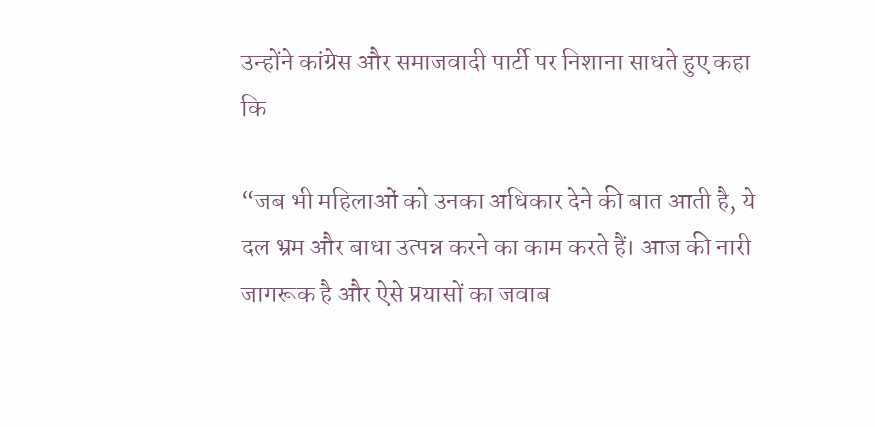उन्होंने कांग्रेस और समाजवादी पार्टी पर निशाना साधते हुए कहा कि

“जब भी महिलाओं को उनका अधिकार देने की बात आती है, ये दल भ्रम और बाधा उत्पन्न करने का काम करते हैं। आज की नारी जागरूक है और ऐसे प्रयासों का जवाब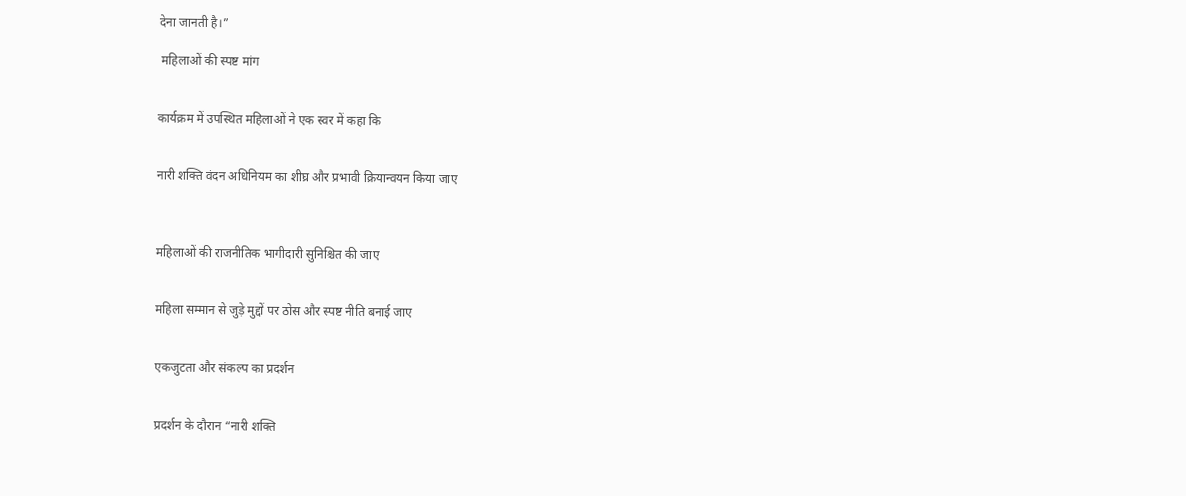देना जानती है।”

 महिलाओं की स्पष्ट मांग


कार्यक्रम में उपस्थित महिलाओं ने एक स्वर में कहा कि


नारी शक्ति वंदन अधिनियम का शीघ्र और प्रभावी क्रियान्वयन किया जाए



महिलाओं की राजनीतिक भागीदारी सुनिश्चित की जाए


महिला सम्मान से जुड़े मुद्दों पर ठोस और स्पष्ट नीति बनाई जाए


एकजुटता और संकल्प का प्रदर्शन


प्रदर्शन के दौरान “नारी शक्ति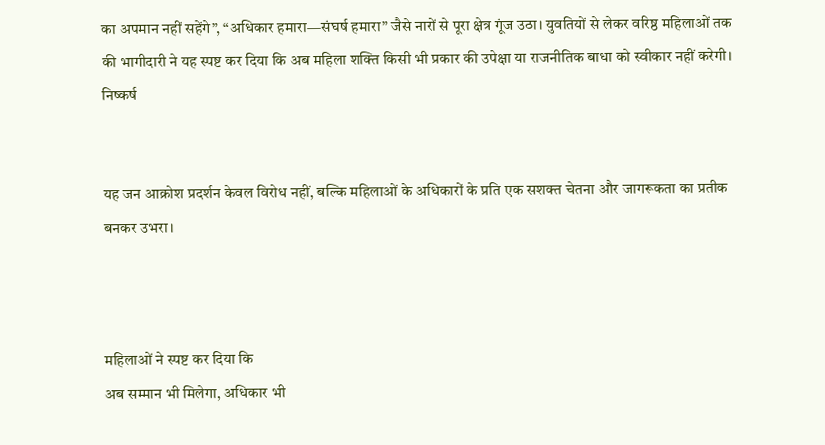का अपमान नहीं सहेंगे”, “अधिकार हमारा—संघर्ष हमारा” जैसे नारों से पूरा क्षेत्र गूंज उठा। युवतियों से लेकर वरिष्ठ महिलाओं तक की भागीदारी ने यह स्पष्ट कर दिया कि अब महिला शक्ति किसी भी प्रकार की उपेक्षा या राजनीतिक बाधा को स्वीकार नहीं करेगी।
निष्कर्ष


यह जन आक्रोश प्रदर्शन केवल विरोध नहीं, बल्कि महिलाओं के अधिकारों के प्रति एक सशक्त चेतना और जागरूकता का प्रतीक बनकर उभरा।



महिलाओं ने स्पष्ट कर दिया कि
अब सम्मान भी मिलेगा, अधिकार भी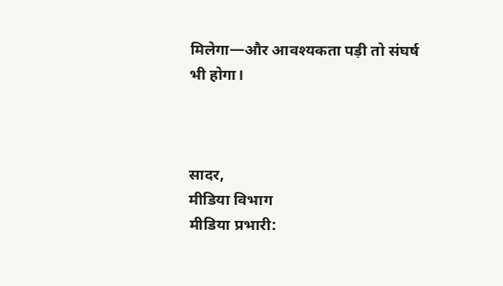मिलेगा—और आवश्यकता पड़ी तो संघर्ष भी होगा।



सादर,
मीडिया विभाग
मीडिया प्रभारी: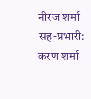नीरज शर्मा
सह-प्रभारी: करण शर्मा